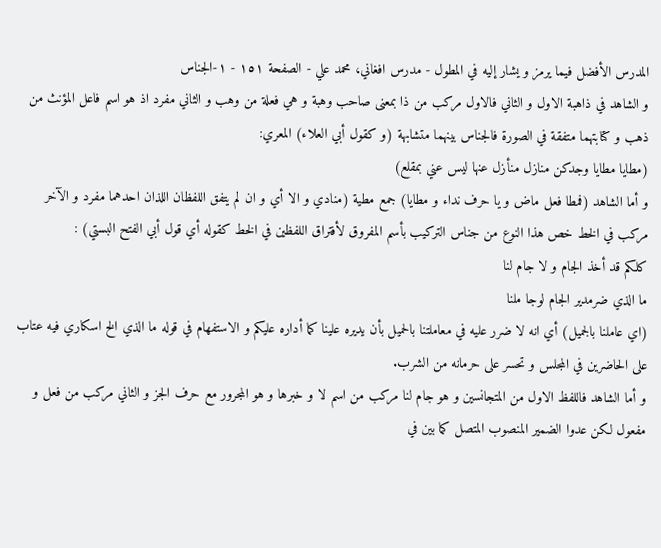المدرس الأفضل فيما يرمز و يشار إليه في المطول - مدرس افغاني، محمد علي - الصفحة ١٥١ - ١-الجناس
و الشاهد في ذاهبة الاول و الثاني فالاول مركب من ذا بمعنى صاحب وهبة و هي فعلة من وهب و الثاني مفرد اذ هو اسم فاعل المؤنث من ذهب و كتابتهما متفقة في الصورة فالجناس بينهما متشابهة (و كقول أبي العلاء) المعري:
(مطايا مطايا وجدكن منازل منأزل عنها ليس عني بمقلع)
و أما الشاهد (فمطا فعل ماض و يا حرف نداء و مطايا) جمع مطية (منادي و الا أي و ان لم يتفق اللفظان اللذان احدهما مفرد و الآخر مركب في الخط خص هذا النوع من جناس التركيب بأسم المفروق لأفتراق اللفظين في الخط كقوله أي قول أبي الفتح البستي) :
كلكم قد أخذ الجام و لا جام لنا
ما الذي ضرمدير الجام لوجا ملنا
(اي عاملنا بالجميل) أي انه لا ضرر عليه في معاملتنا بالحميل بأن يديره علينا كما أداره عليكم و الاستفهام في قوله ما الذي الخ اسكاري فيه عتاب على الحاضرين في المجلس و تحسر على حرمانه من الشرب.
و أما الشاهد فاللفظ الاول من المتجانسين و هو جام لنا مركب من اسم لا و خبرها و هو المجرور مع حرف الجز و الثاني مركب من فعل و مفعول لكن عدوا الضمير المنصوب المتصل كما بين في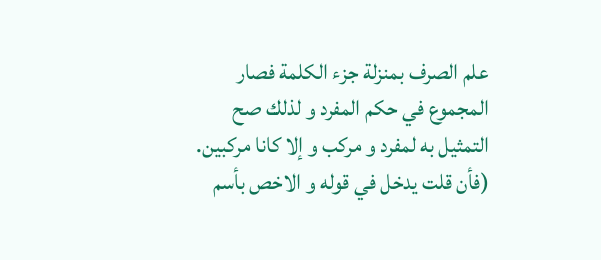علم الصرف بمنزلة جزء الكلمة فصار المجموع في حكم المفرد و لذلك صح التمثيل به لمفرد و مركب و إلا كانا مركبين.
(فأن قلت يدخل في قوله و الاخص بأسم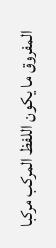المفروق ما يكون اللفظ المركب مركبا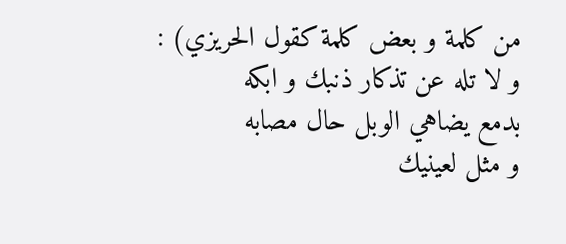من كلمة و بعض كلمة كقول الحريزي) :
و لا تله عن تذكار ذنبك و ابكه
بدمع يضاهي الوبل حال مصابه
و مثل لعينيك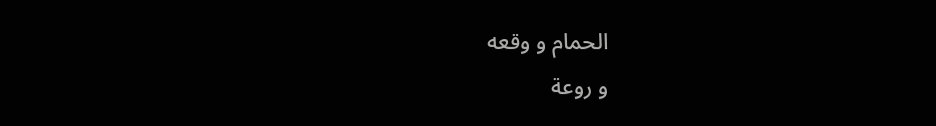الحمام و وقعه
و روعة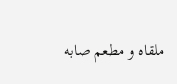ملقاه و مطعم صابه